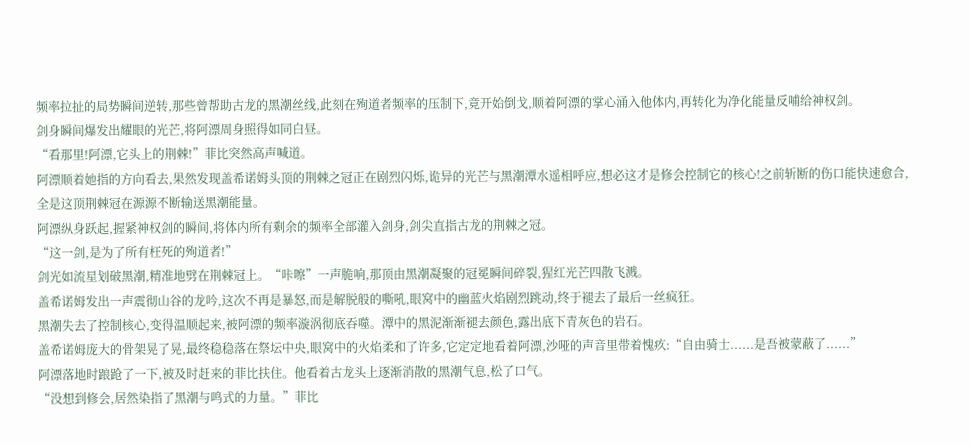频率拉扯的局势瞬间逆转,那些曾帮助古龙的黑潮丝线,此刻在殉道者频率的压制下,竟开始倒戈,顺着阿漂的掌心涌入他体内,再转化为净化能量反哺给神权剑。
剑身瞬间爆发出耀眼的光芒,将阿漂周身照得如同白昼。
“看那里!阿漂,它头上的荆棘!”菲比突然高声喊道。
阿漂顺着她指的方向看去,果然发现盖希诺姆头顶的荆棘之冠正在剧烈闪烁,诡异的光芒与黑潮潭水遥相呼应,想必这才是修会控制它的核心!之前斩断的伤口能快速愈合,全是这顶荆棘冠在源源不断输送黑潮能量。
阿漂纵身跃起,握紧神权剑的瞬间,将体内所有剩余的频率全部灌入剑身,剑尖直指古龙的荆棘之冠。
“这一剑,是为了所有枉死的殉道者!”
剑光如流星划破黑潮,精准地劈在荆棘冠上。“咔嚓”一声脆响,那顶由黑潮凝聚的冠冕瞬间碎裂,猩红光芒四散飞溅。
盖希诺姆发出一声震彻山谷的龙吟,这次不再是暴怒,而是解脱般的嘶吼,眼窝中的幽蓝火焰剧烈跳动,终于褪去了最后一丝疯狂。
黑潮失去了控制核心,变得温顺起来,被阿漂的频率漩涡彻底吞噬。潭中的黑泥渐渐褪去颜色,露出底下青灰色的岩石。
盖希诺姆庞大的骨架晃了晃,最终稳稳落在祭坛中央,眼窝中的火焰柔和了许多,它定定地看着阿漂,沙哑的声音里带着愧疚:“自由骑士......是吾被蒙蔽了......”
阿漂落地时踉跄了一下,被及时赶来的菲比扶住。他看着古龙头上逐渐消散的黑潮气息,松了口气。
“没想到修会,居然染指了黑潮与鸣式的力量。”菲比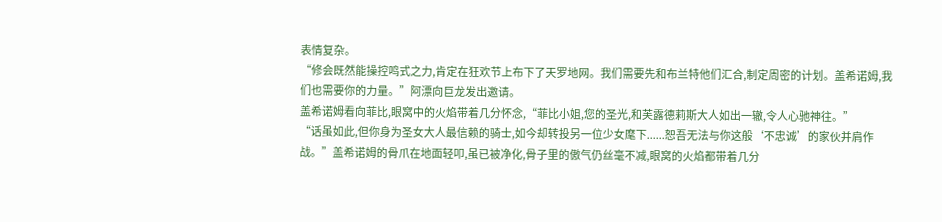表情复杂。
“修会既然能操控鸣式之力,肯定在狂欢节上布下了天罗地网。我们需要先和布兰特他们汇合,制定周密的计划。盖希诺姆,我们也需要你的力量。”阿漂向巨龙发出邀请。
盖希诺姆看向菲比,眼窝中的火焰带着几分怀念,“菲比小姐,您的圣光,和芙露德莉斯大人如出一辙,令人心驰神往。”
“话虽如此,但你身为圣女大人最信赖的骑士,如今却转投另一位少女麾下......恕吾无法与你这般‘不忠诚’的家伙并肩作战。”盖希诺姆的骨爪在地面轻叩,虽已被净化,骨子里的傲气仍丝毫不减,眼窝的火焰都带着几分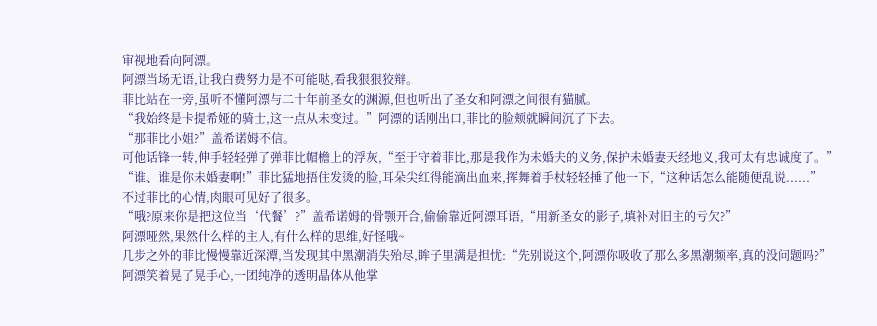审视地看向阿漂。
阿漂当场无语,让我白费努力是不可能哒,看我狠狠狡辩。
菲比站在一旁,虽听不懂阿漂与二十年前圣女的渊源,但也听出了圣女和阿漂之间很有猫腻。
“我始终是卡提希娅的骑士,这一点从未变过。”阿漂的话刚出口,菲比的脸颊就瞬间沉了下去。
“那菲比小姐?”盖希诺姆不信。
可他话锋一转,伸手轻轻弹了弹菲比帽檐上的浮灰,“至于守着菲比,那是我作为未婚夫的义务,保护未婚妻天经地义,我可太有忠诚度了。”
“谁、谁是你未婚妻啊!”菲比猛地捂住发烫的脸,耳朵尖红得能滴出血来,挥舞着手杖轻轻捶了他一下,“这种话怎么能随便乱说......”
不过菲比的心情,肉眼可见好了很多。
“哦?原来你是把这位当‘代餐’?”盖希诺姆的骨颚开合,偷偷靠近阿漂耳语,“用新圣女的影子,填补对旧主的亏欠?”
阿漂哑然,果然什么样的主人,有什么样的思维,好怪哦~
几步之外的菲比慢慢靠近深潭,当发现其中黑潮消失殆尽,眸子里满是担忧:“先别说这个,阿漂你吸收了那么多黑潮频率,真的没问题吗?”
阿漂笑着晃了晃手心,一团纯净的透明晶体从他掌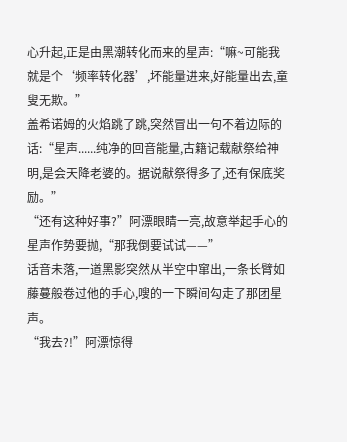心升起,正是由黑潮转化而来的星声:“嘛~可能我就是个‘频率转化器’,坏能量进来,好能量出去,童叟无欺。”
盖希诺姆的火焰跳了跳,突然冒出一句不着边际的话:“星声......纯净的回音能量,古籍记载献祭给神明,是会天降老婆的。据说献祭得多了,还有保底奖励。”
“还有这种好事?”阿漂眼睛一亮,故意举起手心的星声作势要抛,“那我倒要试试——”
话音未落,一道黑影突然从半空中窜出,一条长臂如藤蔓般卷过他的手心,嗖的一下瞬间勾走了那团星声。
“我去?!”阿漂惊得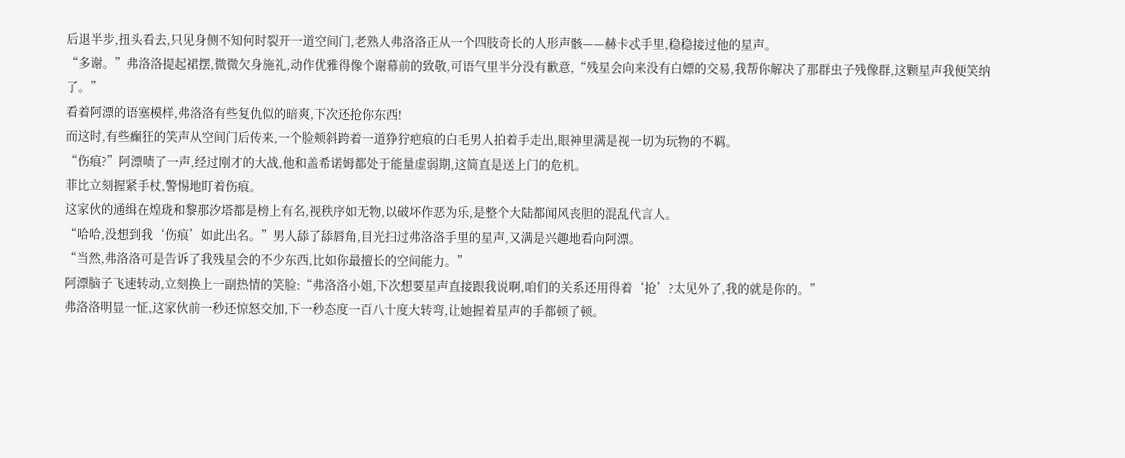后退半步,扭头看去,只见身侧不知何时裂开一道空间门,老熟人弗洛洛正从一个四肢奇长的人形声骸——赫卡忒手里,稳稳接过他的星声。
“多谢。”弗洛洛提起裙摆,微微欠身施礼,动作优雅得像个谢幕前的致敬,可语气里半分没有歉意,“残星会向来没有白嫖的交易,我帮你解决了那群虫子残像群,这颗星声我便笑纳了。”
看着阿漂的语塞模样,弗洛洛有些复仇似的暗爽,下次还抢你东西!
而这时,有些癫狂的笑声从空间门后传来,一个脸颊斜跨着一道狰狞疤痕的白毛男人拍着手走出,眼神里满是视一切为玩物的不羁。
“伤痕?”阿漂啧了一声,经过刚才的大战,他和盖希诺姆都处于能量虚弱期,这简直是送上门的危机。
菲比立刻握紧手杖,警惕地盯着伤痕。
这家伙的通缉在煌珑和黎那汐塔都是榜上有名,视秩序如无物,以破坏作恶为乐,是整个大陆都闻风丧胆的混乱代言人。
“哈哈,没想到我‘伤痕’如此出名。”男人舔了舔唇角,目光扫过弗洛洛手里的星声,又满是兴趣地看向阿漂。
“当然,弗洛洛可是告诉了我残星会的不少东西,比如你最擅长的空间能力。”
阿漂脑子飞速转动,立刻换上一副热情的笑脸:“弗洛洛小姐,下次想要星声直接跟我说啊,咱们的关系还用得着‘抢’?太见外了,我的就是你的。”
弗洛洛明显一怔,这家伙前一秒还惊怒交加,下一秒态度一百八十度大转弯,让她握着星声的手都顿了顿。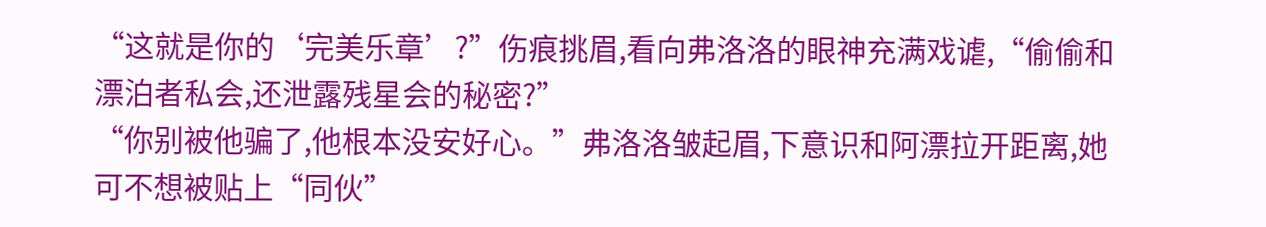“这就是你的‘完美乐章’?”伤痕挑眉,看向弗洛洛的眼神充满戏谑,“偷偷和漂泊者私会,还泄露残星会的秘密?”
“你别被他骗了,他根本没安好心。”弗洛洛皱起眉,下意识和阿漂拉开距离,她可不想被贴上“同伙”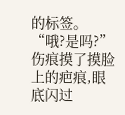的标签。
“哦?是吗?”伤痕摸了摸脸上的疤痕,眼底闪过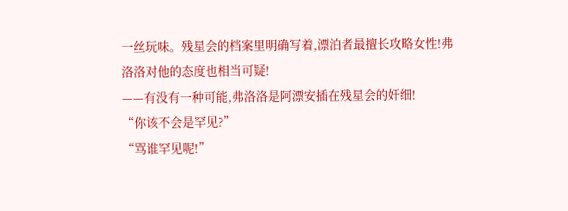一丝玩味。残星会的档案里明确写着,漂泊者最擅长攻略女性!弗洛洛对他的态度也相当可疑!
——有没有一种可能,弗洛洛是阿漂安插在残星会的奸细!
“你该不会是罕见?”
“骂谁罕见呢!”